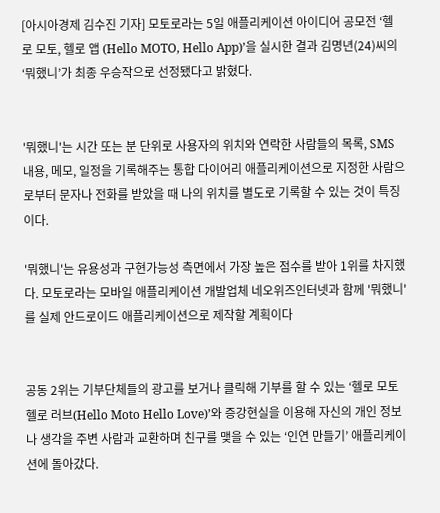[아시아경제 김수진 기자] 모토로라는 5일 애플리케이션 아이디어 공모전 ‘헬로 모토, 헬로 앱 (Hello MOTO, Hello App)’을 실시한 결과 김명년(24)씨의 ‘뭐했니’가 최종 우승작으로 선정됐다고 밝혔다.


'뭐했니'는 시간 또는 분 단위로 사용자의 위치와 연락한 사람들의 목록, SMS 내용, 메모, 일정을 기록해주는 통합 다이어리 애플리케이션으로 지정한 사람으로부터 문자나 전화를 받았을 때 나의 위치를 별도로 기록할 수 있는 것이 특징이다.

'뭐했니'는 유용성과 구현가능성 측면에서 가장 높은 점수를 받아 1위를 차지했다. 모토로라는 모바일 애플리케이션 개발업체 네오위즈인터넷과 함께 '뭐했니'를 실제 안드로이드 애플리케이션으로 제작할 계획이다


공동 2위는 기부단체들의 광고를 보거나 클릭해 기부를 할 수 있는 ‘헬로 모토 헬로 러브(Hello Moto Hello Love)’와 증강현실을 이용해 자신의 개인 정보나 생각을 주변 사람과 교환하며 친구를 맺을 수 있는 ‘인연 만들기’ 애플리케이션에 돌아갔다.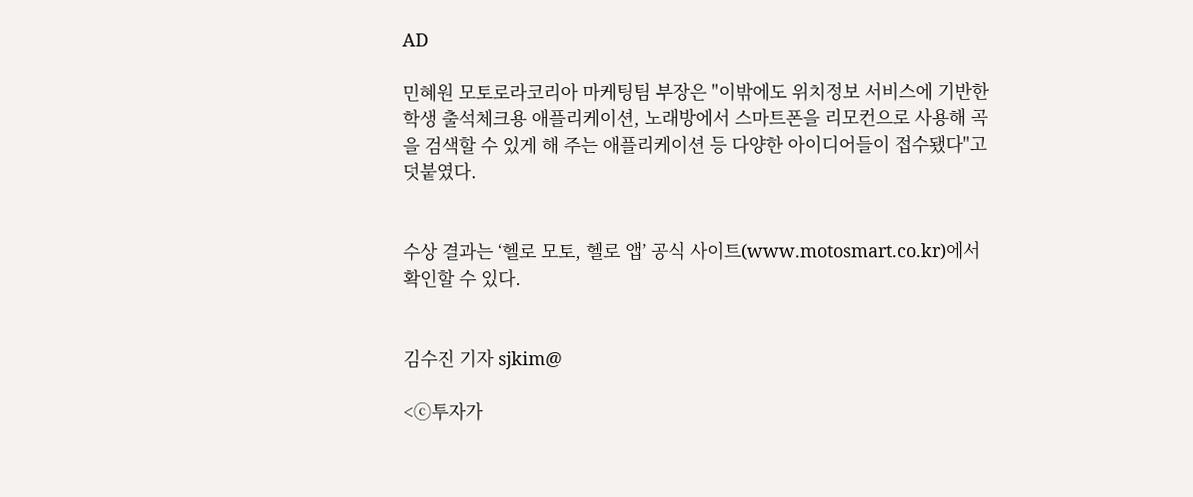AD

민혜원 모토로라코리아 마케팅팀 부장은 "이밖에도 위치정보 서비스에 기반한 학생 출석체크용 애플리케이션, 노래방에서 스마트폰을 리모컨으로 사용해 곡을 검색할 수 있게 해 주는 애플리케이션 등 다양한 아이디어들이 접수됐다"고 덧붙였다.


수상 결과는 ‘헬로 모토, 헬로 앱’ 공식 사이트(www.motosmart.co.kr)에서 확인할 수 있다.


김수진 기자 sjkim@

<ⓒ투자가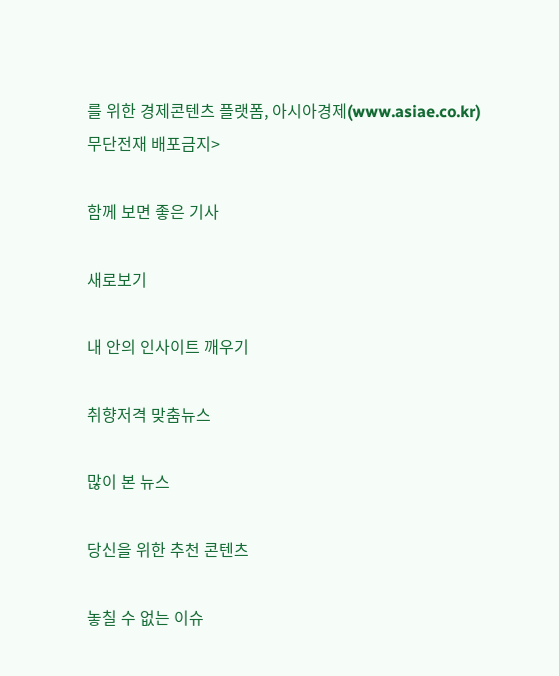를 위한 경제콘텐츠 플랫폼, 아시아경제(www.asiae.co.kr) 무단전재 배포금지>

함께 보면 좋은 기사

새로보기

내 안의 인사이트 깨우기

취향저격 맞춤뉴스

많이 본 뉴스

당신을 위한 추천 콘텐츠

놓칠 수 없는 이슈